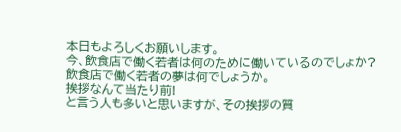本日もよろしくお願いします。
今、飲食店で働く若者は何のために働いているのでしょか?
飲食店で働く若者の夢は何でしょうか。
挨拶なんて当たり前!
と言う人も多いと思いますが、その挨拶の質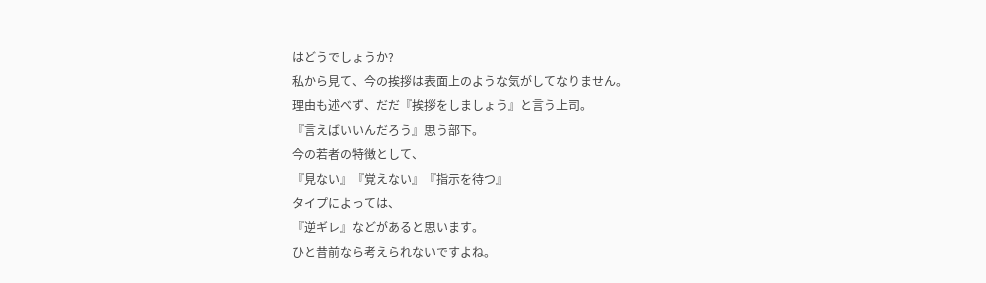はどうでしょうか?
私から見て、今の挨拶は表面上のような気がしてなりません。
理由も述べず、だだ『挨拶をしましょう』と言う上司。
『言えばいいんだろう』思う部下。
今の若者の特徴として、
『見ない』『覚えない』『指示を待つ』
タイプによっては、
『逆ギレ』などがあると思います。
ひと昔前なら考えられないですよね。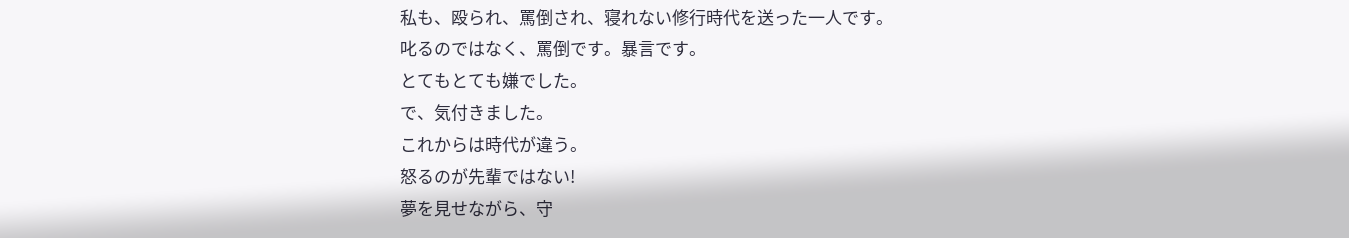私も、殴られ、罵倒され、寝れない修行時代を送った一人です。
叱るのではなく、罵倒です。暴言です。
とてもとても嫌でした。
で、気付きました。
これからは時代が違う。
怒るのが先輩ではない!
夢を見せながら、守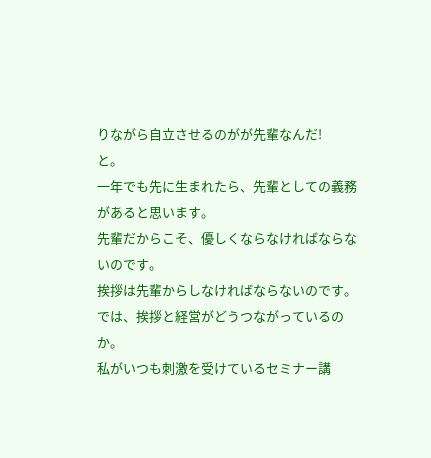りながら自立させるのがが先輩なんだ!
と。
一年でも先に生まれたら、先輩としての義務があると思います。
先輩だからこそ、優しくならなければならないのです。
挨拶は先輩からしなければならないのです。
では、挨拶と経営がどうつながっているのか。
私がいつも刺激を受けているセミナー講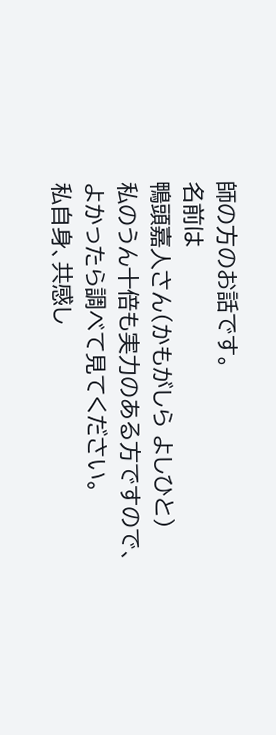師の方のお話です。
名前は
鴨頭嘉人さん(かもがしら よしひと)
私のうん十倍も実力のある方ですので、
よかったら調べて見てください。
私自身、共感し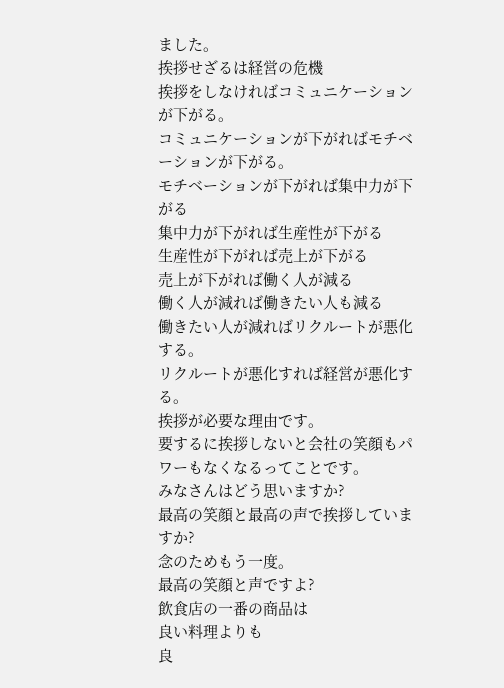ました。
挨拶せざるは経営の危機
挨拶をしなければコミュニケーションが下がる。
コミュニケーションが下がればモチベーションが下がる。
モチベーションが下がれば集中力が下がる
集中力が下がれば生産性が下がる
生産性が下がれば売上が下がる
売上が下がれば働く人が減る
働く人が減れば働きたい人も減る
働きたい人が減ればリクルートが悪化する。
リクルートが悪化すれば経営が悪化する。
挨拶が必要な理由です。
要するに挨拶しないと会社の笑顔もパワーもなくなるってことです。
みなさんはどう思いますか?
最高の笑顔と最高の声で挨拶していますか?
念のためもう一度。
最高の笑顔と声ですよ?
飲食店の一番の商品は
良い料理よりも
良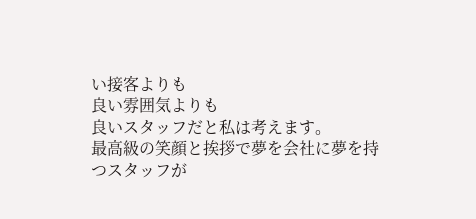い接客よりも
良い雰囲気よりも
良いスタッフだと私は考えます。
最高級の笑顔と挨拶で夢を会社に夢を持つスタッフが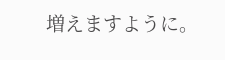増えますように。